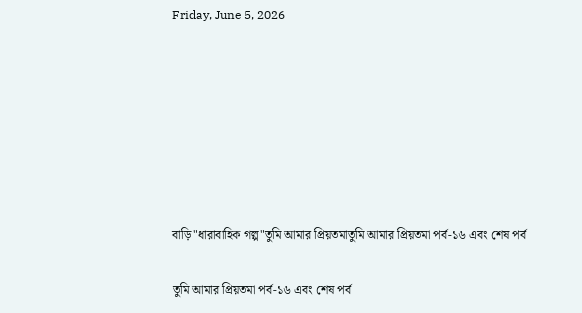Friday, June 5, 2026







বাড়ি"ধারাবাহিক গল্প"তুমি আমার প্রিয়তমাতুমি আমার প্রিয়তমা পর্ব-১৬ এবং শেষ পর্ব

তুমি আমার প্রিয়তমা পর্ব-১৬ এবং শেষ পর্ব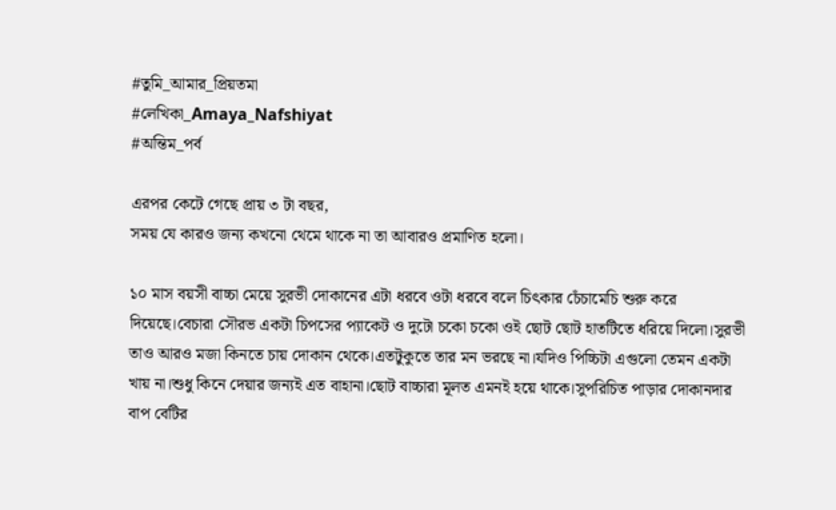#তুমি_আমার_প্রিয়তমা
#লেখিকা_Amaya_Nafshiyat
#অন্তিম_পর্ব

এরপর কেটে গেছে প্রায় ৩ টা বছর,
সময় যে কারও জন্য কখনো থেমে থাকে না তা আবারও প্রমাণিত হলো।

১০ মাস বয়সী বাচ্চা মেয়ে সুরভী দোকানের এটা ধরবে ওটা ধরবে বলে চিৎকার চেঁচামেচি শুরু করে দিয়েছে।বেচারা সৌরভ একটা চিপসের প্যাকেট ও দুটো চকো চকো ওই ছোট ছোট হাতটিতে ধরিয়ে দিলো।সুরভী তাও আরও মজা কিনতে চায় দোকান থেকে।এতটুকুতে তার মন ভরছে না।যদিও পিচ্চিটা এগুলো তেমন একটা খায় না।শুধু কিনে দেয়ার জন্যই এত বাহানা।ছোট বাচ্চারা মূলত এমনই হয়ে থাকে।সুপরিচিত পাড়ার দোকানদার বাপ বেটির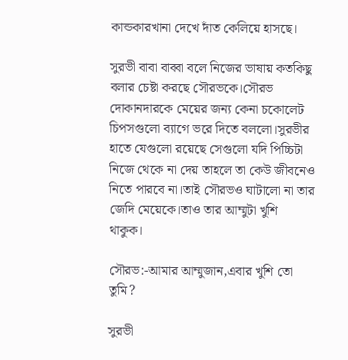কান্ডকারখানা দেখে দাঁত কেলিয়ে হাসছে।

সুরভী বাবা বাব্বা বলে নিজের ভাষায় কতকিছু বলার চেষ্টা করছে সৌরভকে।সৌরভ দোকানদারকে মেয়ের জন্য কেনা চকোলেট চিপসগুলো ব্যাগে ভরে দিতে বললো।সুরভীর হাতে যেগুলো রয়েছে সেগুলো যদি পিচ্চিটা নিজে থেকে না দেয় তাহলে তা কেউ জীবনেও নিতে পারবে না।তাই সৌরভও ঘাটালো না তার জেদি মেয়েকে।তাও তার আম্মুটা খুশি থাকুক।

সৌরভ:-আমার আম্মুজান,এবার খুশি তো তুমি?

সুরভী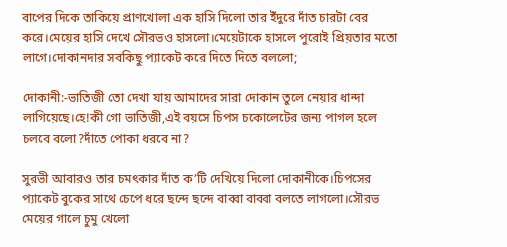বাপের দিকে তাকিয়ে প্রাণখোলা এক হাসি দিলো তার ইঁদুরে দাঁত চারটা বের করে।মেয়ের হাসি দেখে সৌরভও হাসলো।মেয়েটাকে হাসলে পুরোই প্রিয়তার মতো লাগে।দোকানদার সবকিছু প্যাকেট করে দিতে দিতে বললো;

দোকানী:-ভাতিজী তো দেখা যায় আমাদের সারা দোকান তুলে নেয়ার ধান্দা লাগিয়েছে।হে!কী গো ভাতিজী,এই বয়সে চিপস চকোলেটের জন্য পাগল হলে চলবে বলো?দাঁতে পোকা ধরবে না?

সুরভী আবারও তার চমৎকার দাঁত ক’টি দেখিয়ে দিলো দোকানীকে।চিপসের প্যাকেট বুকের সাথে চেপে ধরে ছন্দে ছন্দে বাব্বা বাব্বা বলতে লাগলো।সৌরভ মেয়ের গালে চুমু খেলো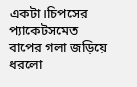একটা।চিপসের প্যাকেটসমেত বাপের গলা জড়িয়ে ধরলো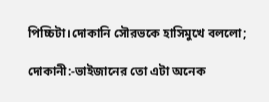পিচ্চিটা।দোকানি সৌরভকে হাসিমুখে বললো;

দোকানী:-ভাইজানের তো এটা অনেক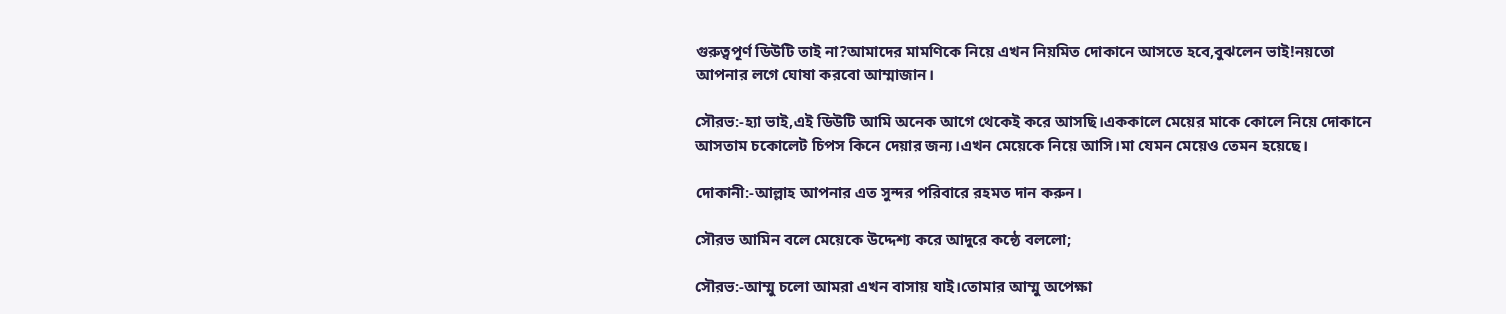গুরুত্বপূর্ণ ডিউটি তাই না?আমাদের মামণিকে নিয়ে এখন নিয়মিত দোকানে আসতে হবে,বুঝলেন ভাই!নয়তো আপনার লগে ঘোষা করবো আম্মাজান।

সৌরভ:-হ্যা ভাই,এই ডিউটি আমি অনেক আগে থেকেই করে আসছি।এককালে মেয়ের মাকে কোলে নিয়ে দোকানে আসতাম চকোলেট চিপস কিনে দেয়ার জন্য।এখন মেয়েকে নিয়ে আসি।মা যেমন মেয়েও তেমন হয়েছে।

দোকানী:-আল্লাহ আপনার এত সুন্দর পরিবারে রহমত দান করুন।

সৌরভ আমিন বলে মেয়েকে উদ্দেশ্য করে আদুরে কন্ঠে বললো;

সৌরভ:-আম্মু চলো আমরা এখন বাসায় যাই।তোমার আম্মু অপেক্ষা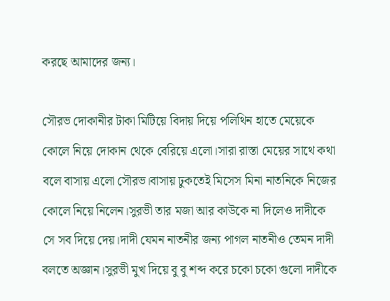করছে আমাদের জন্য।

সৌরভ দোকানীর টাকা মিটিয়ে বিদায় দিয়ে পলিথিন হাতে মেয়েকে কোলে নিয়ে দোকান থেকে বেরিয়ে এলো।সারা রাস্তা মেয়ের সাথে কথা বলে বাসায় এলো সৌরভ।বাসায় ঢুকতেই মিসেস মিনা নাতনিকে নিজের কোলে নিয়ে নিলেন।সুরভী তার মজা আর কাউকে না দিলেও দাদীকে সে সব দিয়ে দেয়।দাদী যেমন নাতনীর জন্য পাগল নাতনীও তেমন দাদী বলতে অজ্ঞান।সুরভী মুখ দিয়ে বু বু শব্দ করে চকো চকো গুলো দাদীকে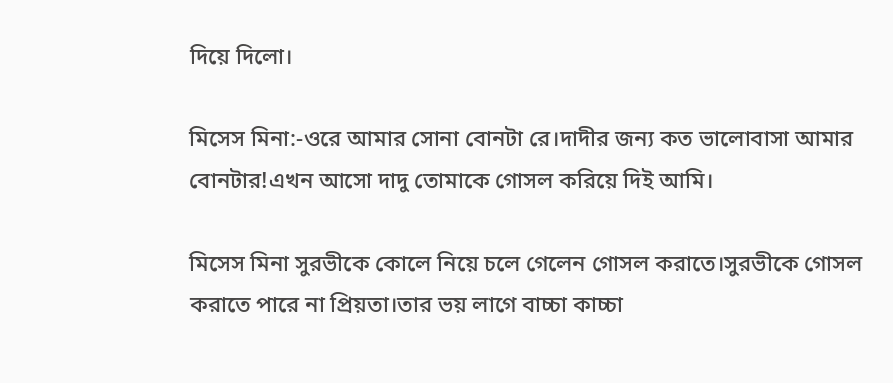দিয়ে দিলো।

মিসেস মিনা:-ওরে আমার সোনা বোনটা রে।দাদীর জন্য কত ভালোবাসা আমার বোনটার!এখন আসো দাদু তোমাকে গোসল করিয়ে দিই আমি।

মিসেস মিনা সুরভীকে কোলে নিয়ে চলে গেলেন গোসল করাতে।সুরভীকে গোসল করাতে পারে না প্রিয়তা।তার ভয় লাগে বাচ্চা কাচ্চা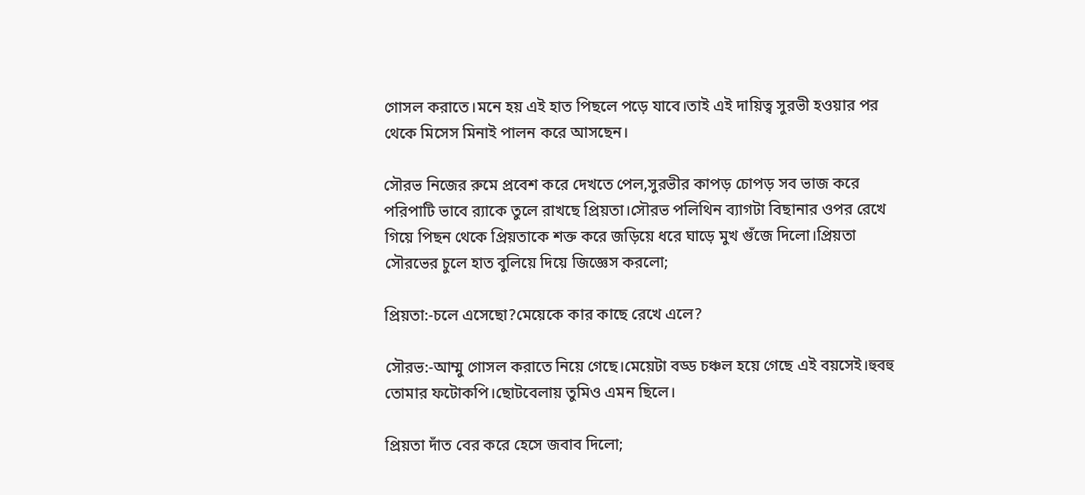গোসল করাতে।মনে হয় এই হাত পিছলে পড়ে যাবে।তাই এই দায়িত্ব সুরভী হওয়ার পর থেকে মিসেস মিনাই পালন করে আসছেন।

সৌরভ নিজের রুমে প্রবেশ করে দেখতে পেল,সুরভীর কাপড় চোপড় সব ভাজ করে পরিপাটি ভাবে র‌্যাকে তুলে রাখছে প্রিয়তা।সৌরভ পলিথিন ব্যাগটা বিছানার ওপর রেখে গিয়ে পিছন থেকে প্রিয়তাকে শক্ত করে জড়িয়ে ধরে ঘাড়ে মুখ গুঁজে দিলো।প্রিয়তা সৌরভের চুলে হাত বুলিয়ে দিয়ে জিজ্ঞেস করলো;

প্রিয়তা:-চলে এসেছো?মেয়েকে কার কাছে রেখে এলে?

সৌরভ:-আম্মু গোসল করাতে নিয়ে গেছে।মেয়েটা বড্ড চঞ্চল হয়ে গেছে এই বয়সেই।হুবহু তোমার ফটোকপি।ছোটবেলায় তুমিও এমন ছিলে।

প্রিয়তা দাঁত বের করে হেসে জবাব দিলো;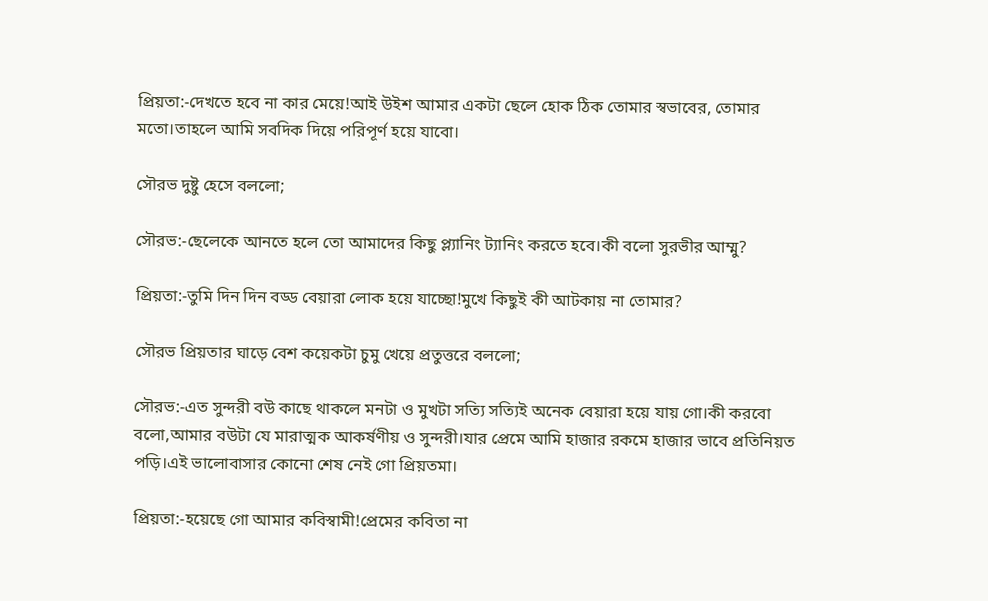প্রিয়তা:-দেখতে হবে না কার মেয়ে!আই উইশ আমার একটা ছেলে হোক ঠিক তোমার স্বভাবের, তোমার মতো।তাহলে আমি সবদিক দিয়ে পরিপূর্ণ হয়ে যাবো।

সৌরভ দুষ্টু হেসে বললো;

সৌরভ:-ছেলেকে আনতে হলে তো আমাদের কিছু প্ল্যানিং ট্যানিং করতে হবে।কী বলো সুরভীর আম্মু?

প্রিয়তা:-তুমি দিন দিন বড্ড বেয়ারা লোক হয়ে যাচ্ছো!মুখে কিছুই কী আটকায় না তোমার?

সৌরভ প্রিয়তার ঘাড়ে বেশ কয়েকটা চুমু খেয়ে প্রতুত্তরে বললো;

সৌরভ:-এত সুন্দরী বউ কাছে থাকলে মনটা ও মুখটা সত্যি সত্যিই অনেক বেয়ারা হয়ে যায় গো।কী করবো বলো,আমার বউটা যে মারাত্মক আকর্ষণীয় ও সুন্দরী।যার প্রেমে আমি হাজার রকমে হাজার ভাবে প্রতিনিয়ত পড়ি।এই ভালোবাসার কোনো শেষ নেই গো প্রিয়তমা।

প্রিয়তা:-হয়েছে গো আমার কবিস্বামী!প্রেমের কবিতা না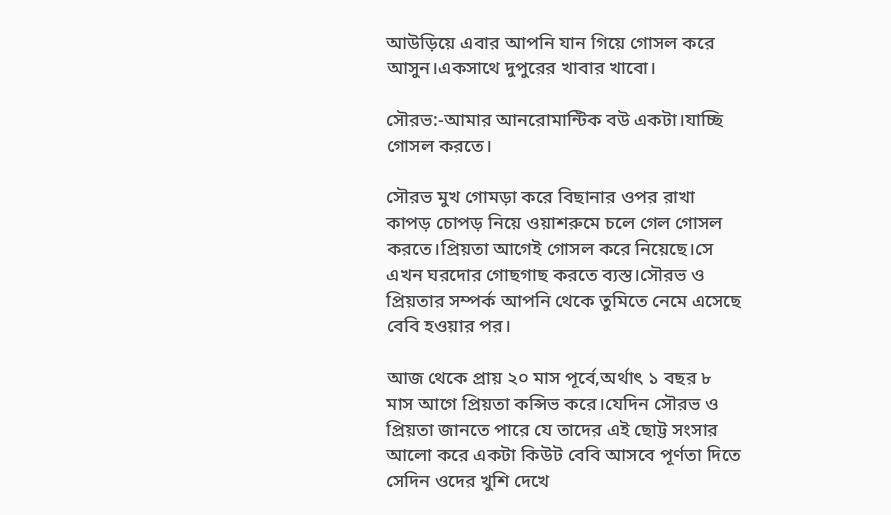আউড়িয়ে এবার আপনি যান গিয়ে গোসল করে আসুন।একসাথে দুপুরের খাবার খাবো।

সৌরভ:-আমার আনরোমান্টিক বউ একটা।যাচ্ছি গোসল করতে।

সৌরভ মুখ গোমড়া করে বিছানার ওপর রাখা কাপড় চোপড় নিয়ে ওয়াশরুমে চলে গেল গোসল করতে।প্রিয়তা আগেই গোসল করে নিয়েছে।সে এখন ঘরদোর গোছগাছ করতে ব্যস্ত।সৌরভ ও প্রিয়তার সম্পর্ক আপনি থেকে তুমিতে নেমে এসেছে বেবি হওয়ার পর।

আজ থেকে প্রায় ২০ মাস পূর্বে,অর্থাৎ ১ বছর ৮ মাস আগে প্রিয়তা কন্সিভ করে।যেদিন সৌরভ ও প্রিয়তা জানতে পারে যে তাদের এই ছোট্ট সংসার আলো করে একটা কিউট বেবি আসবে পূর্ণতা দিতে সেদিন ওদের খুশি দেখে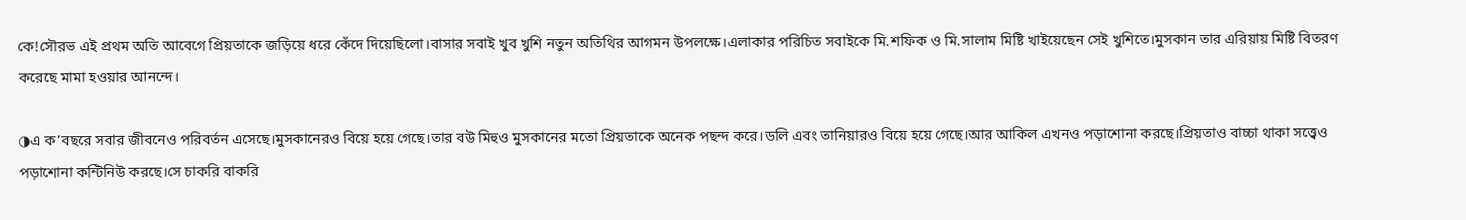কে!সৌরভ এই প্রথম অতি আবেগে প্রিয়তাকে জড়িয়ে ধরে কেঁদে দিয়েছিলো।বাসার সবাই খুব খুশি নতুন অতিথির আগমন উপলক্ষে।এলাকার পরিচিত সবাইকে মি.শফিক ও মি.সালাম মিষ্টি খাইয়েছেন সেই খুশিতে।মুসকান তার এরিয়ায় মিষ্টি বিতরণ করেছে মামা হওয়ার আনন্দে।

◑এ ক’বছরে সবার জীবনেও পরিবর্তন এসেছে।মুসকানেরও বিয়ে হয়ে গেছে।তার বউ মিহুও মুসকানের মতো প্রিয়তাকে অনেক পছন্দ করে।ডলি এবং তানিয়ারও বিয়ে হয়ে গেছে।আর আকিল এখনও পড়াশোনা করছে।প্রিয়তাও বাচ্চা থাকা সত্ত্বেও পড়াশোনা কন্টিনিউ করছে।সে চাকরি বাকরি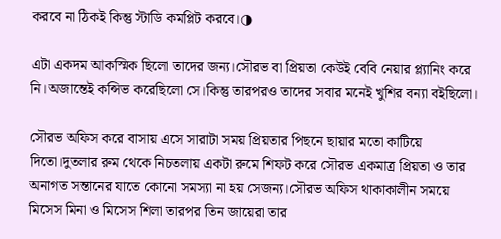করবে না ঠিকই কিন্তু স্টাডি কমপ্লিট করবে।◑

এটা একদম আকস্মিক ছিলো তাদের জন্য।সৌরভ বা প্রিয়তা কেউই বেবি নেয়ার প্ল্যানিং করে নি।অজান্তেই কন্সিভ করেছিলো সে।কিন্তু তারপরও তাদের সবার মনেই খুশির বন্যা বইছিলো।

সৌরভ অফিস করে বাসায় এসে সারাটা সময় প্রিয়তার পিছনে ছায়ার মতো কাটিয়ে দিতো।দুতলার রুম থেকে নিচতলায় একটা রুমে শিফট করে সৌরভ একমাত্র প্রিয়তা ও তার অনাগত সন্তানের যাতে কোনো সমস্যা না হয় সেজন্য।সৌরভ অফিস থাকাকালীন সময়ে মিসেস মিনা ও মিসেস শিলা তারপর তিন জায়েরা তার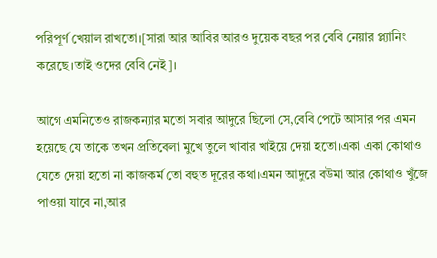পরিপূর্ণ খেয়াল রাখতো।[সারা আর আবির আরও দুয়েক বছর পর বেবি নেয়ার প্ল্যানিং করেছে।তাই ওদের বেবি নেই]।

আগে এমনিতেও রাজকন্যার মতো সবার আদুরে ছিলো সে,বেবি পেটে আসার পর এমন হয়েছে যে তাকে তখন প্রতিবেলা মুখে তুলে খাবার খাইয়ে দেয়া হতো।একা একা কোথাও যেতে দেয়া হতো না কাজকর্ম তো বহুত দূরের কথা।এমন আদুরে বউমা আর কোথাও খুঁজে পাওয়া যাবে না,আর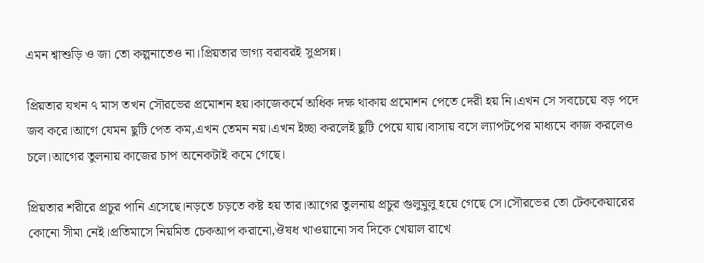এমন শ্বাশুড়ি ও জা তো কল্পনাতেও না।প্রিয়তার ভাগ্য বরাবরই সুপ্রসন্ন।

প্রিয়তার যখন ৭ মাস তখন সৌরভের প্রমোশন হয়।কাজেকর্মে অধিক দক্ষ থাকায় প্রমোশন পেতে দেরী হয় নি।এখন সে সবচেয়ে বড় পদে জব করে।আগে যেমন ছুটি পেত কম,এখন তেমন নয়।এখন ইচ্ছা করলেই ছুটি পেয়ে যায়।বাসায় বসে ল্যাপটপের মাধ্যমে কাজ করলেও চলে।আগের তুলনায় কাজের চাপ অনেকটাই কমে গেছে।

প্রিয়তার শরীরে প্রচুর পানি এসেছে।নড়তে চড়তে কষ্ট হয় তার।আগের তুলনায় প্রচুর গুলুমুলু হয়ে গেছে সে।সৌরভের তো টেককেয়ারের কোনো সীমা নেই।প্রতিমাসে নিয়মিত চেকআপ করানো,ঔষধ খাওয়ানো সব দিকে খেয়াল রাখে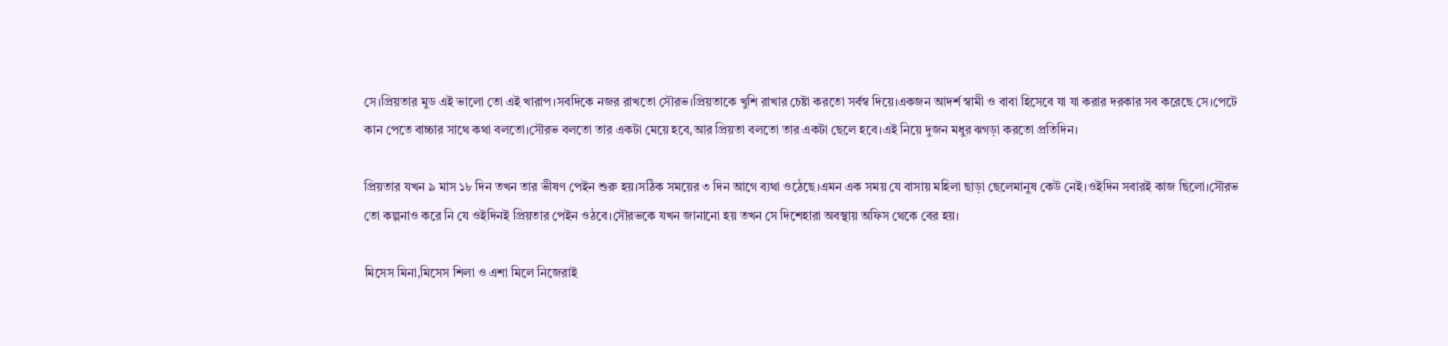সে।প্রিয়তার মুড এই ভালো তো এই খারাপ।সবদিকে নজর রাখতো সৌরভ।প্রিয়তাকে খুশি রাখার চেষ্টা করতো সর্বস্ব দিয়ে।একজন আদর্শ স্বামী ও বাবা হিসেবে যা যা করার দরকার সব করেছে সে।পেটে কান পেতে বাচ্চার সাথে কথা বলতো।সৌরভ বলতো তার একটা মেয়ে হবে,আর প্রিয়তা বলতো তার একটা ছেলে হবে।এই নিয়ে দুজন মধুর ঝগড়া করতো প্রতিদিন।

প্রিয়তার যখন ৯ মাস ১৮ দিন তখন তার ভীষণ পেইন শুরু হয়।সঠিক সময়ের ৩ দিন আগে ব্যথা ওঠেছে।এমন এক সময় যে বাসায় মহিলা ছাড়া ছেলেমানুষ কেউ নেই।ওইদিন সবারই কাজ ছিলো।সৌরভ তো কল্পনাও করে নি যে ওইদিনই প্রিয়তার পেইন ওঠবে।সৌরভকে যখন জানানো হয় তখন সে দিশেহারা অবস্থায় অফিস থেকে বের হয়।

মিসেস মিনা,মিসেস শিলা ও এশা মিলে নিজেরাই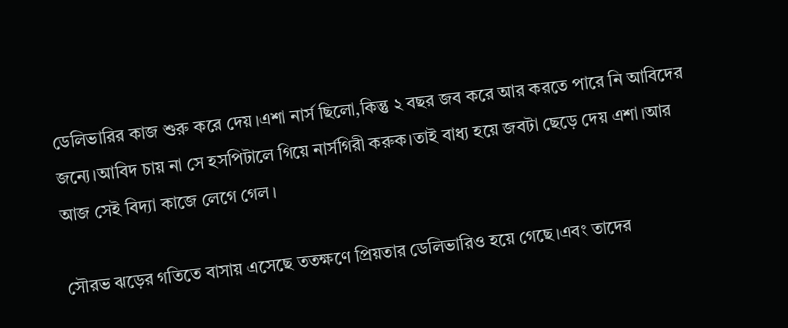ডেলিভারির কাজ শুরু করে দেয়।এশা নার্স ছিলো,কিন্তু ২ বছর জব করে আর করতে পারে নি আবিদের জন্যে।আবিদ চায় না সে হসপিটালে গিয়ে নার্সগিরী করুক।তাই বাধ্য হয়ে জবটা ছেড়ে দেয় এশা।আর আজ সেই বিদ্যা কাজে লেগে গেল।

সৌরভ ঝড়ের গতিতে বাসায় এসেছে ততক্ষণে প্রিয়তার ডেলিভারিও হয়ে গেছে।এবং তাদের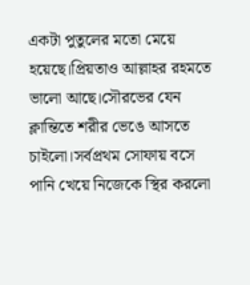একটা পুতুলের মতো মেয়ে হয়েছে।প্রিয়তাও আল্লাহর রহমতে ভালো আছে।সৌরভের যেন ক্লান্তিতে শরীর ভেঙে আসতে চাইলো।সর্বপ্রথম সোফায় বসে পানি খেয়ে নিজেকে স্থির করলো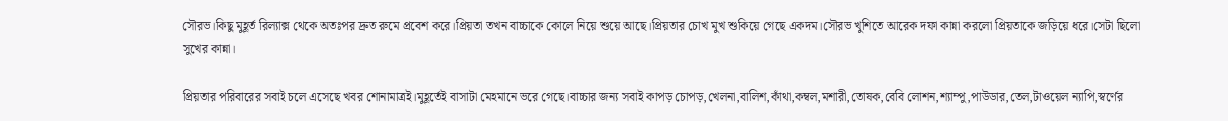সৌরভ।কিছু মুহূর্ত রিল্যাক্স থেকে অতঃপর দ্রুত রুমে প্রবেশ করে।প্রিয়তা তখন বাচ্চাকে কোলে নিয়ে শুয়ে আছে।প্রিয়তার চোখ মুখ শুকিয়ে গেছে একদম।সৌরভ খুশিতে আরেক দফা কান্না করলো প্রিয়তাকে জড়িয়ে ধরে।সেটা ছিলো সুখের কান্না।

প্রিয়তার পরিবারের সবাই চলে এসেছে খবর শোনামাত্রই।মুহূর্তেই বাসাটা মেহমানে ভরে গেছে।বাচ্চার জন্য সবাই কাপড় চোপড়,খেলনা,বালিশ,কাঁথা,কম্বল,মশারী,তোষক,বেবি লোশন,শ্যাম্পু,পাউডার,তেল,টাওয়েল ন্যাপি,স্বর্ণের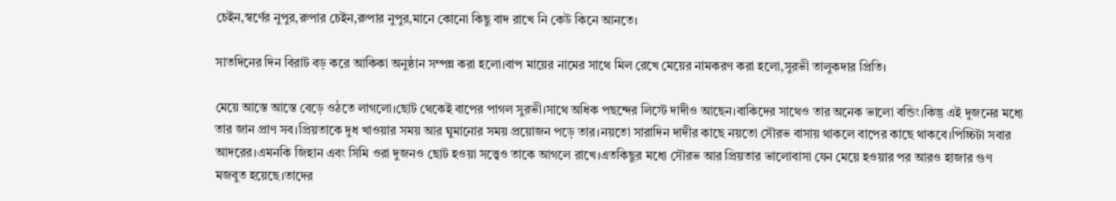চেইন,স্বর্ণের নুপুর,রুপার চেইন,রুপার নুপুর,মানে কোনো কিছু বাদ রাখে নি কেউ কিনে আনতে।

সাতদিনের দিন বিরাট বড় করে আকিকা অনুষ্ঠান সম্পন্ন করা হলো।বাপ মায়ের নামের সাথে মিল রেখে মেয়ের নামকরণ করা হলো,সুরভী তালুকদার প্রিতি।

মেয়ে আস্তে আস্তে বেড়ে ওঠতে লাগলো।ছোট থেকেই বাপের পাগল সুরভী।সাথে অধিক পছন্দের লিস্টে দাদীও আছেন।বাকিদের সাথেও তার অনেক ভালো বন্ডিং।কিন্তু এই দুজনের মধ্যে তার জান প্রাণ সব।প্রিয়তাকে দুধ খাওয়ার সময় আর ঘুমানোর সময় প্রয়োজন পড়ে তার।নয়তো সারাদিন দাদীর কাছে নয়তো সৌরভ বাসায় থাকলে বাপের কাছে থাকবে।পিচ্চিটা সবার আদরের।এমনকি জিহান এবং সিমি ওরা দুজনও ছোট হওয়া সত্ত্বেও তাকে আগলে রাখে।এতকিছুর মধ্যে সৌরভ আর প্রিয়তার ভালোবাসা যেন মেয়ে হওয়ার পর আরও হাজার গুণ মজবুত হয়েছে।তাদের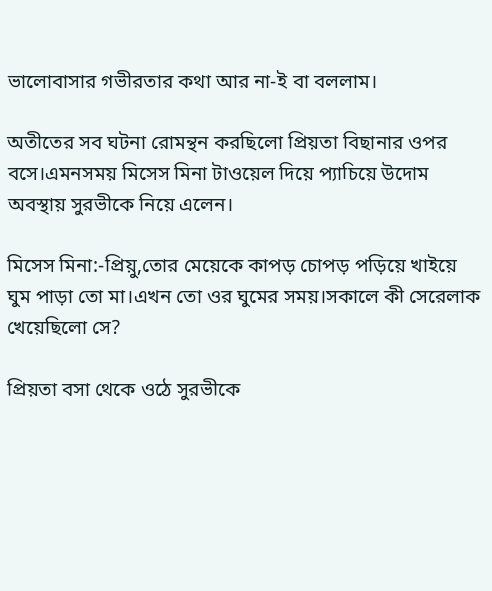ভালোবাসার গভীরতার কথা আর না-ই বা বললাম।

অতীতের সব ঘটনা রোমন্থন করছিলো প্রিয়তা বিছানার ওপর বসে।এমনসময় মিসেস মিনা টাওয়েল দিয়ে প্যাচিয়ে উদোম অবস্থায় সুরভীকে নিয়ে এলেন।

মিসেস মিনা:-প্রিয়ু,তোর মেয়েকে কাপড় চোপড় পড়িয়ে খাইয়ে ঘুম পাড়া তো মা।এখন তো ওর ঘুমের সময়।সকালে কী সেরেলাক খেয়েছিলো সে?

প্রিয়তা বসা থেকে ওঠে সুরভীকে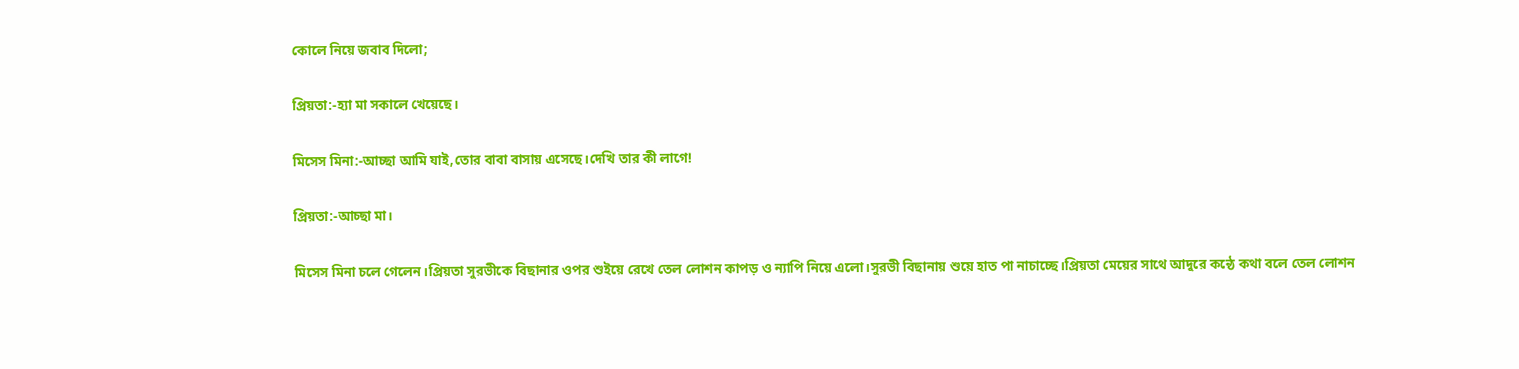কোলে নিয়ে জবাব দিলো;

প্রিয়তা:-হ্যা মা সকালে খেয়েছে।

মিসেস মিনা:-আচ্ছা আমি যাই,তোর বাবা বাসায় এসেছে।দেখি তার কী লাগে!

প্রিয়তা:-আচ্ছা মা।

মিসেস মিনা চলে গেলেন।প্রিয়তা সুরভীকে বিছানার ওপর শুইয়ে রেখে তেল লোশন কাপড় ও ন্যাপি নিয়ে এলো।সুরভী বিছানায় শুয়ে হাত পা নাচাচ্ছে।প্রিয়তা মেয়ের সাথে আদুরে কন্ঠে কথা বলে তেল লোশন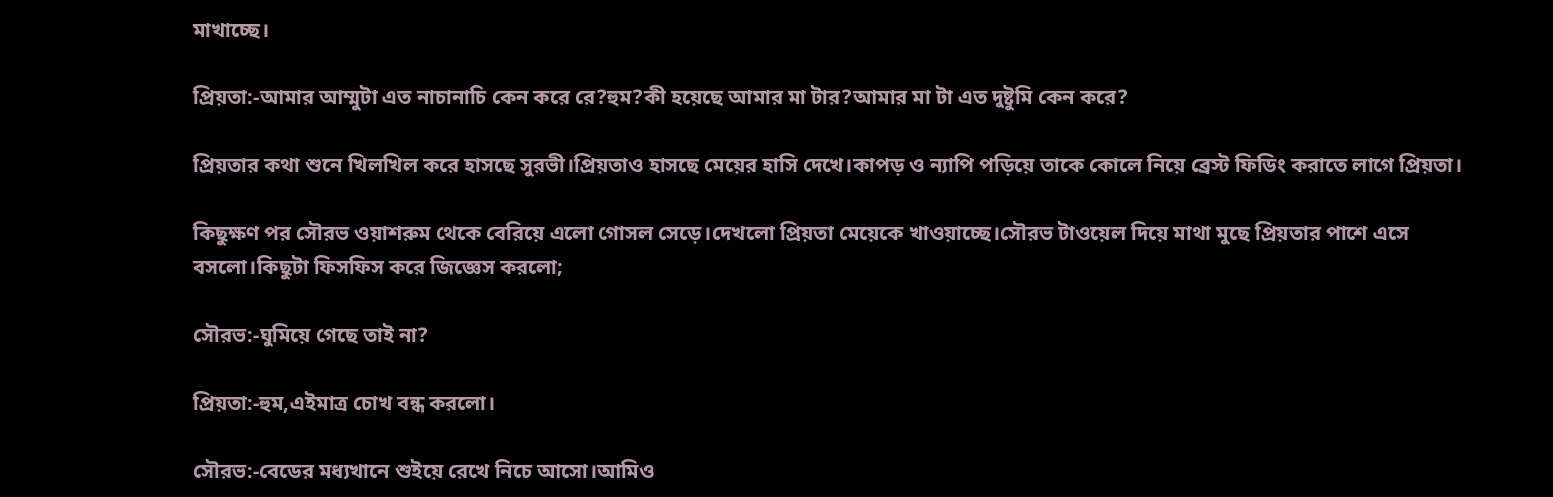মাখাচ্ছে।

প্রিয়তা:-আমার আম্মুটা এত নাচানাচি কেন করে রে?হুম?কী হয়েছে আমার মা টার?আমার মা টা এত দুষ্টুমি কেন করে?

প্রিয়তার কথা শুনে খিলখিল করে হাসছে সুরভী।প্রিয়তাও হাসছে মেয়ের হাসি দেখে।কাপড় ও ন্যাপি পড়িয়ে তাকে কোলে নিয়ে ব্রেস্ট ফিডিং করাতে লাগে প্রিয়তা।

কিছুক্ষণ পর সৌরভ ওয়াশরুম থেকে বেরিয়ে এলো গোসল সেড়ে।দেখলো প্রিয়তা মেয়েকে খাওয়াচ্ছে।সৌরভ টাওয়েল দিয়ে মাথা মুছে প্রিয়তার পাশে এসে বসলো।কিছুটা ফিসফিস করে জিজ্ঞেস করলো;

সৌরভ:-ঘুমিয়ে গেছে তাই না?

প্রিয়তা:-হুম,এইমাত্র চোখ বন্ধ করলো।

সৌরভ:-বেডের মধ্যখানে শুইয়ে রেখে নিচে আসো।আমিও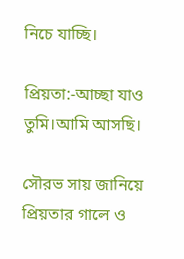নিচে যাচ্ছি।

প্রিয়তা:-আচ্ছা যাও তুমি।আমি আসছি।

সৌরভ সায় জানিয়ে প্রিয়তার গালে ও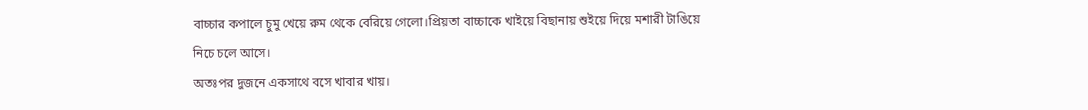বাচ্চার কপালে চুমু খেয়ে রুম থেকে বেরিয়ে গেলো।প্রিয়তা বাচ্চাকে খাইয়ে বিছানায় শুইয়ে দিয়ে মশারী টাঙিয়ে নিচে চলে আসে।
অতঃপর দুজনে একসাথে বসে খাবার খায়।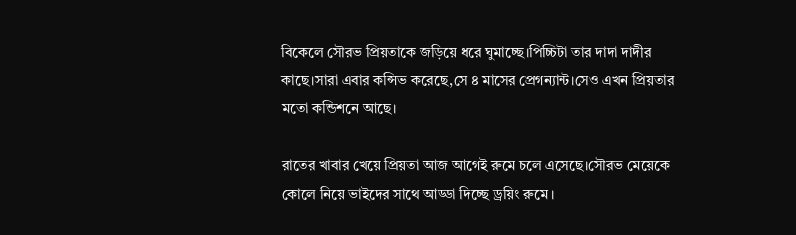বিকেলে সৌরভ প্রিয়তাকে জড়িয়ে ধরে ঘুমাচ্ছে।পিচ্চিটা তার দাদা দাদীর কাছে।সারা এবার কন্সিভ করেছে,সে ৪ মাসের প্রেগন্যান্ট।সেও এখন প্রিয়তার মতো কন্ডিশনে আছে।

রাতের খাবার খেয়ে প্রিয়তা আজ আগেই রুমে চলে এসেছে।সৌরভ মেয়েকে কোলে নিয়ে ভাইদের সাথে আড্ডা দিচ্ছে ড্রয়িং রুমে।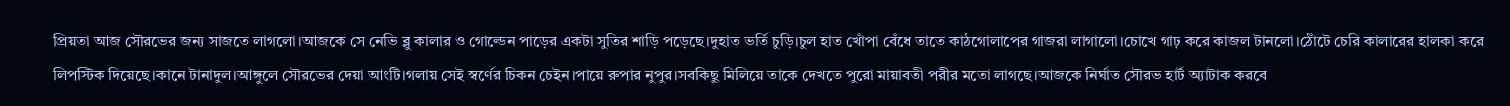প্রিয়তা আজ সৌরভের জন্য সাজতে লাগলো।আজকে সে নেভি ব্লু কালার ও গোল্ডেন পাড়ের একটা সুতির শাড়ি পড়েছে।দুহাত ভর্তি চুড়ি।চুল হাত খোঁপা বেঁধে তাতে কাঠগোলাপের গাজরা লাগালো।চোখে গাঢ় করে কাজল টানলো।ঠোঁটে চেরি কালারের হালকা করে লিপস্টিক দিয়েছে।কানে টানাদুল।আঙ্গুলে সৌরভের দেয়া আংটি।গলায় সেই স্বর্ণের চিকন চেইন।পায়ে রুপার নুপুর।সবকিছু মিলিয়ে তাকে দেখতে পুরো মায়াবতী পরীর মতো লাগছে।আজকে নির্ঘাত সৌরভ হার্ট অ্যাটাক করবে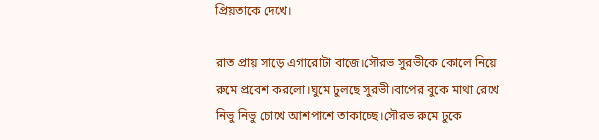প্রিয়তাকে দেখে।

রাত প্রায় সাড়ে এগারোটা বাজে।সৌরভ সুরভীকে কোলে নিয়ে রুমে প্রবেশ করলো।ঘুমে ঢুলছে সুরভী।বাপের বুকে মাথা রেখে নিভু নিভু চোখে আশপাশে তাকাচ্ছে।সৌরভ রুমে ঢুকে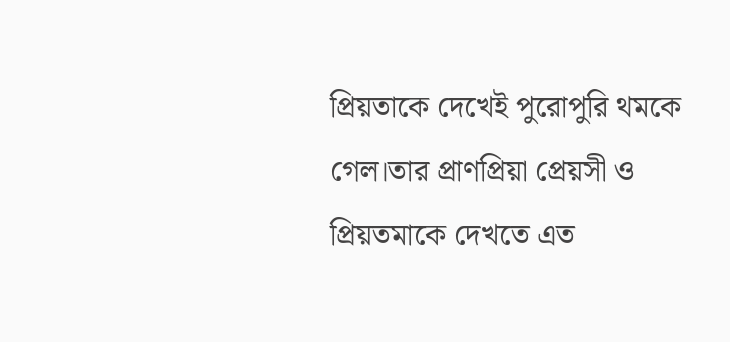প্রিয়তাকে দেখেই পুরোপুরি থমকে গেল।তার প্রাণপ্রিয়া প্রেয়সী ও প্রিয়তমাকে দেখতে এত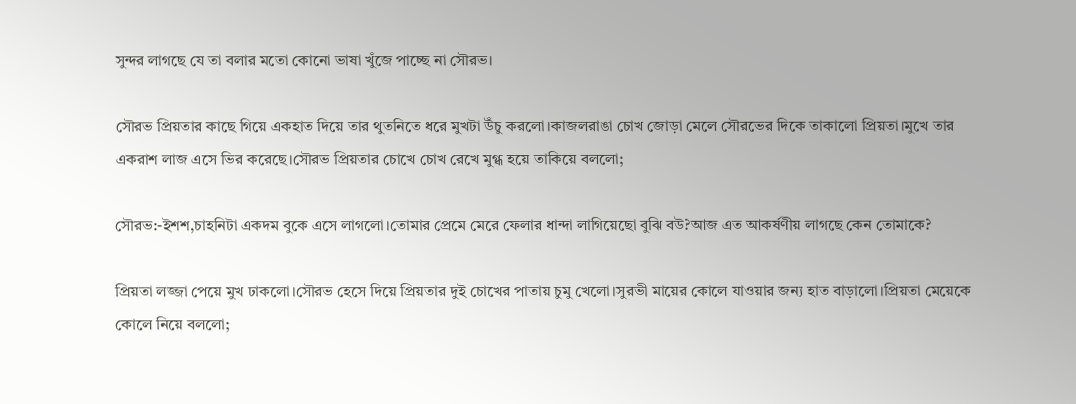সুন্দর লাগছে যে তা বলার মতো কোনো ভাষা খুঁজে পাচ্ছে না সৌরভ।

সৌরভ প্রিয়তার কাছে গিয়ে একহাত দিয়ে তার থুতনিতে ধরে মুখটা উঁচু করলো।কাজলরাঙা চোখ জোড়া মেলে সৌরভের দিকে তাকালো প্রিয়তা।মুখে তার একরাশ লাজ এসে ভির করেছে।সৌরভ প্রিয়তার চোখে চোখ রেখে মুগ্ধ হয়ে তাকিয়ে বললো;

সৌরভ:-ইশশ,চাহনিটা একদম বুকে এসে লাগলো।তোমার প্রেমে মেরে ফেলার ধান্দা লাগিয়েছো বুঝি বউ?আজ এত আকর্ষণীয় লাগছে কেন তোমাকে?

প্রিয়তা লজ্জা পেয়ে মুখ ঢাকলো।সৌরভ হেসে দিয়ে প্রিয়তার দুই চোখের পাতায় চুমু খেলো।সুরভী মায়ের কোলে যাওয়ার জন্য হাত বাড়ালো।প্রিয়তা মেয়েকে কোলে নিয়ে বললো;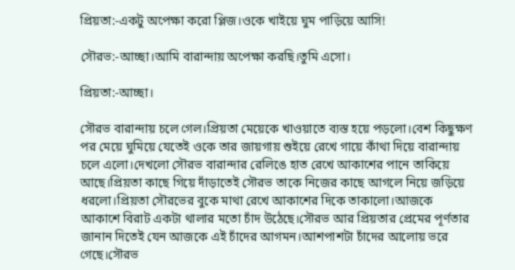প্রিয়তা:-একটু অপেক্ষা করো প্লিজ।ওকে খাইয়ে ঘুম পাড়িয়ে আসি!

সৌরভ:-আচ্ছা।আমি বারান্দায় অপেক্ষা করছি।তুমি এসো।

প্রিয়তা:-আচ্ছা।

সৌরভ বারান্দায় চলে গেল।প্রিয়তা মেয়েকে খাওয়াতে ব্যস্ত হয়ে পড়লো।বেশ কিছুক্ষণ পর মেয়ে ঘুমিয়ে যেতেই ওকে তার জায়গায় শুইয়ে রেখে গায়ে কাঁথা দিয়ে বারান্দায় চলে এলো।দেখলো সৌরভ বারান্দার রেলিঙে হাত রেখে আকাশের পানে তাকিয়ে আছে।প্রিয়তা কাছে গিয়ে দাঁড়াতেই সৌরভ তাকে নিজের কাছে আগলে নিয়ে জড়িয়ে ধরলো।প্রিয়তা সৌরভের বুকে মাথা রেখে আকাশের দিকে তাকালো।আজকে আকাশে বিরাট একটা থালার মতো চাঁদ উঠেছে।সৌরভ আর প্রিয়তার প্রেমের পূর্ণতার জানান দিতেই যেন আজকে এই চাঁদের আগমন।আশপাশটা চাঁদের আলোয় ভরে গেছে।সৌরভ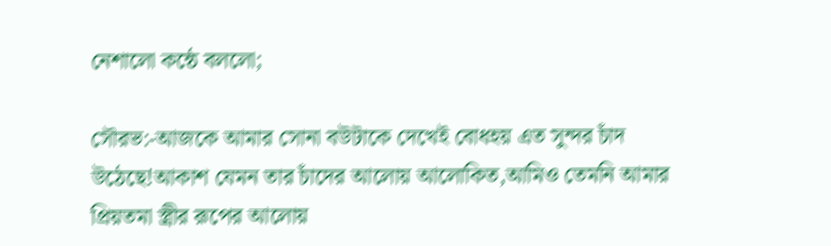নেশালো কন্ঠে বললো;

সৌরভ:-আজকে আমার সোনা বউটাকে দেখেই বোধহয় এত সুন্দর চাঁদ উঠেছে!আকাশ যেমন তার চাঁদের আলোয় আলোকিত,আমিও তেমনি আমার প্রিয়তমা স্ত্রীর রূপের আলোয়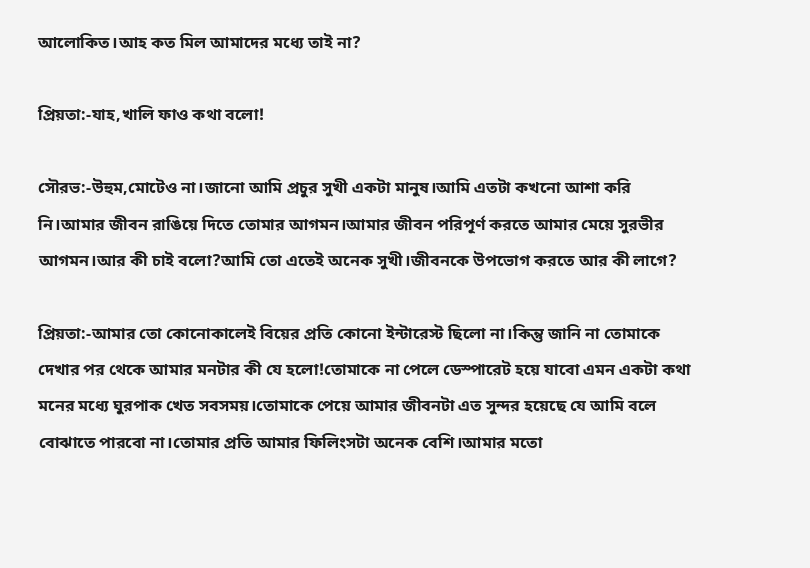আলোকিত।আহ কত মিল আমাদের মধ্যে তাই না?

প্রিয়তা:-যাহ,খালি ফাও কথা বলো!

সৌরভ:-উহুম,মোটেও না।জানো আমি প্রচুর সুখী একটা মানুষ।আমি এতটা কখনো আশা করি নি।আমার জীবন রাঙিয়ে দিতে তোমার আগমন।আমার জীবন পরিপূর্ণ করতে আমার মেয়ে সুরভীর আগমন।আর কী চাই বলো?আমি তো এতেই অনেক সুখী।জীবনকে উপভোগ করতে আর কী লাগে?

প্রিয়তা:-আমার তো কোনোকালেই বিয়ের প্রতি কোনো ইন্টারেস্ট ছিলো না।কিন্তু জানি না তোমাকে দেখার পর থেকে আমার মনটার কী যে হলো!তোমাকে না পেলে ডেস্পারেট হয়ে যাবো এমন একটা কথা মনের মধ্যে ঘুরপাক খেত সবসময়।তোমাকে পেয়ে আমার জীবনটা এত সুন্দর হয়েছে যে আমি বলে বোঝাতে পারবো না।তোমার প্রতি আমার ফিলিংসটা অনেক বেশি।আমার মতো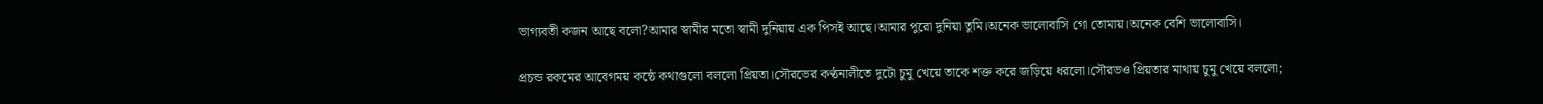ভাগ্যবতী কজন আছে বলো?আমার স্বামীর মতো স্বামী দুনিয়ায় এক পিসই আছে।আমার পুরো দুনিয়া তুমি।অনেক ভালোবাসি গো তোমায়।অনেক বেশি ভালোবাসি।

প্রচন্ড রকমের আবেগময় কন্ঠে কথাগুলো বললো প্রিয়তা।সৌরভের কণ্ঠনালীতে দুটো চুমু খেয়ে তাকে শক্ত করে জড়িয়ে ধরলো।সৌরভও প্রিয়তার মাথায় চুমু খেয়ে বললো;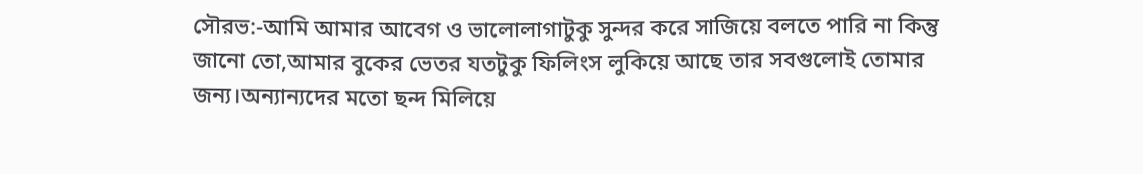সৌরভ:-আমি আমার আবেগ ও ভালোলাগাটুকু সুন্দর করে সাজিয়ে বলতে পারি না কিন্তু জানো তো,আমার বুকের ভেতর যতটুকু ফিলিংস লুকিয়ে আছে তার সবগুলোই তোমার জন্য।অন্যান্যদের মতো ছন্দ মিলিয়ে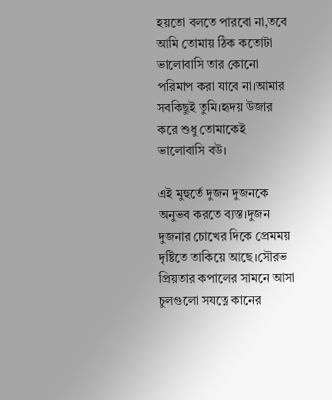হয়তো বলতে পারবো না,তবে আমি তোমায় ঠিক কতোটা ভালোবাসি তার কোনো পরিমাপ করা যাবে না।আমার সবকিছুই তুমি।হৃদয় উজার করে শুধু তোমাকেই ভালোবাসি বউ।

এই মুহুর্তে দুজন দুজনকে অনুভব করতে ব্যস্ত।দুজন দুজনার চোখের দিকে প্রেমময় দৃষ্টিতে তাকিয়ে আছে।সৌরভ প্রিয়তার কপালের সামনে আসা চুলগুলো সযত্নে কানের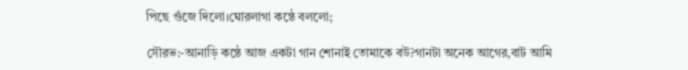পিছে গুঁজে দিলো।ঘোরলাগা কন্ঠে বললো;

সৌরভ:-আনাড়ি কন্ঠে আজ একটা গান শোনাই তোমাকে বউ?গানটা অনেক আগের,বাট আমি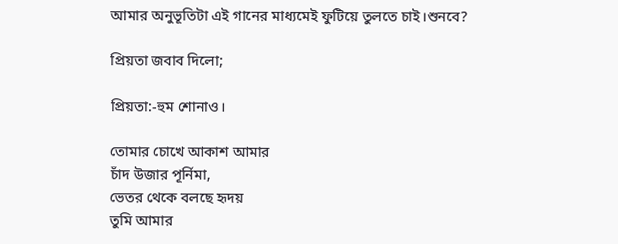আমার অনুভূতিটা এই গানের মাধ্যমেই ফুটিয়ে তুলতে চাই।শুনবে?

প্রিয়তা জবাব দিলো;

প্রিয়তা:-হুম শোনাও।

তোমার চোখে আকাশ আমার
চাঁদ উজার পূর্নিমা,
ভেতর থেকে বলছে হৃদয়
তুমি আমার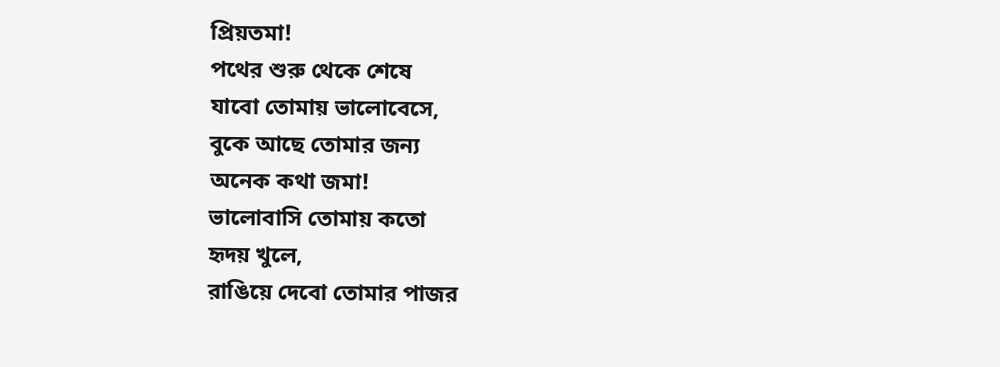প্রিয়তমা!
পথের শুরু থেকে শেষে
যাবো তোমায় ভালোবেসে,
বুকে আছে তোমার জন্য
অনেক কথা জমা!
ভালোবাসি তোমায় কতো
হৃদয় খুলে,
রাঙিয়ে দেবো তোমার পাজর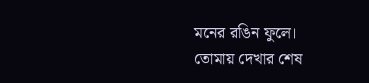মনের রঙিন ফুলে।
তোমায় দেখার শেষ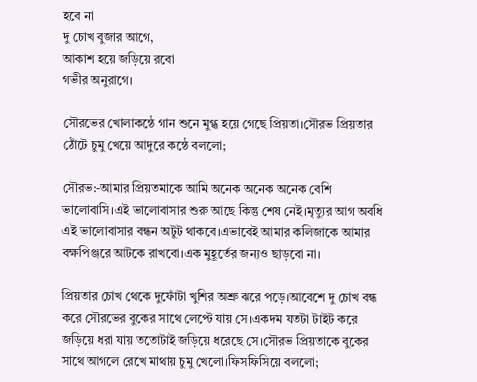হবে না
দু চোখ বুজার আগে,
আকাশ হয়ে জড়িয়ে রবো
গভীর অনুরাগে।

সৌরভের খোলাকন্ঠে গান শুনে মুগ্ধ হয়ে গেছে প্রিয়তা।সৌরভ প্রিয়তার ঠোঁটে চুমু খেয়ে আদুরে কন্ঠে বললো;

সৌরভ:-আমার প্রিয়তমাকে আমি অনেক অনেক অনেক বেশি ভালোবাসি।এই ভালোবাসার শুরু আছে কিন্তু শেষ নেই।মৃত্যুর আগ অবধি এই ভালোবাসার বন্ধন অটুট থাকবে।এভাবেই আমার কলিজাকে আমার বক্ষপিঞ্জরে আটকে রাখবো।এক মুহূর্তের জন্যও ছাড়বো না।

প্রিয়তার চোখ থেকে দুফোঁটা খুশির অশ্রু ঝরে পড়ে।আবেশে দু চোখ বন্ধ করে সৌরভের বুকের সাথে লেপ্টে যায় সে।একদম যতটা টাইট করে জড়িয়ে ধরা যায় ততোটাই জড়িয়ে ধরেছে সে।সৌরভ প্রিয়তাকে বুকের সাথে আগলে রেখে মাথায় চুমু খেলো।ফিসফিসিয়ে বললো;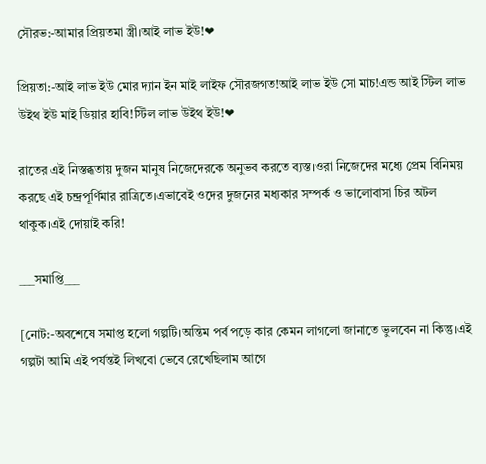সৌরভ:-আমার প্রিয়তমা স্ত্রী।আই লাভ ইউ!❤

প্রিয়তা:-আই লাভ ইউ মোর দ্যান ইন মাই লাইফ সৌরজগত!আই লাভ ইউ সো মাচ!এন্ড আই স্টিল লাভ উইথ ইউ মাই ডিয়ার হাবি!স্টিল লাভ উইথ ইউ!❤

রাতের এই নিস্তব্ধতায় দুজন মানুষ নিজেদেরকে অনুভব করতে ব্যস্ত।ওরা নিজেদের মধ্যে প্রেম বিনিময় করছে এই চন্দ্রপূর্ণিমার রাত্রিতে।এভাবেই ওদের দুজনের মধ্যকার সম্পর্ক ও ভালোবাসা চির অটল থাকুক।এই দোয়াই করি!

___সমাপ্তি___

[নোট:-অবশেষে সমাপ্ত হলো গল্পটি।অন্তিম পর্ব পড়ে কার কেমন লাগলো জানাতে ভুলবেন না কিন্তু।এই গল্পটা আমি এই পর্যন্তই লিখবো ভেবে রেখেছিলাম আগে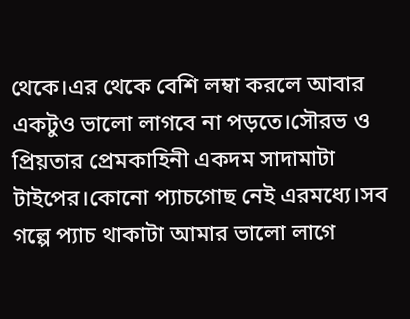থেকে।এর থেকে বেশি লম্বা করলে আবার একটুও ভালো লাগবে না পড়তে।সৌরভ ও প্রিয়তার প্রেমকাহিনী একদম সাদামাটা টাইপের।কোনো প্যাচগোছ নেই এরমধ্যে।সব গল্পে প্যাচ থাকাটা আমার ভালো লাগে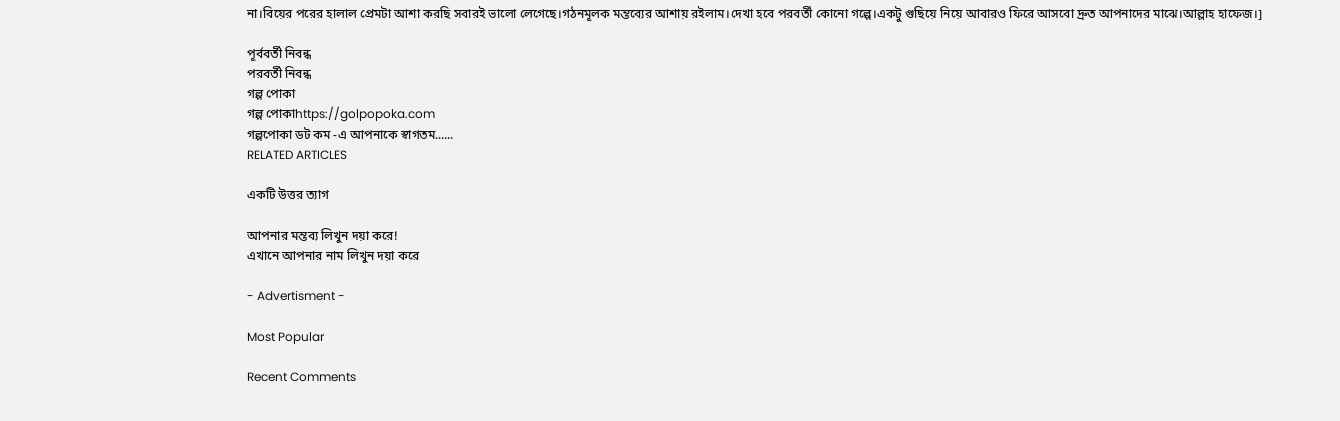না।বিয়ের পরের হালাল প্রেমটা আশা করছি সবারই ভালো লেগেছে।গঠনমূলক মন্তব্যের আশায় রইলাম।দেখা হবে পরবর্তী কোনো গল্পে।একটু গুছিয়ে নিয়ে আবারও ফিরে আসবো দ্রুত আপনাদের মাঝে।আল্লাহ হাফেজ।]

পূর্ববর্তী নিবন্ধ
পরবর্তী নিবন্ধ
গল্প পোকা
গল্প পোকাhttps://golpopoka.com
গল্পপোকা ডট কম -এ আপনাকে স্বাগতম......
RELATED ARTICLES

একটি উত্তর ত্যাগ

আপনার মন্তব্য লিখুন দয়া করে!
এখানে আপনার নাম লিখুন দয়া করে

- Advertisment -

Most Popular

Recent Comments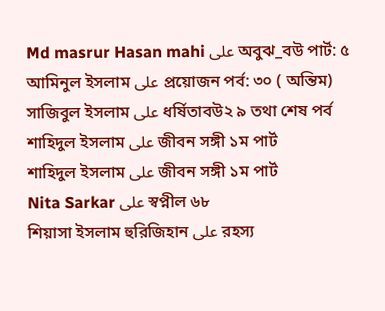Md masrur Hasan mahi على অবুঝ_বউ পার্ট: ৫
আমিনুল ইসলাম على প্রয়োজন পর্ব: ৩০ ( অন্তিম)
সাজিবুল ইসলাম على ধর্ষিতাবউ২ ৯ তথা শেষ পর্ব
শাহিদুল ইসলাম على জীবন সঙ্গী ১ম পার্ট
শাহিদুল ইসলাম على জীবন সঙ্গী ১ম পার্ট
Nita Sarkar على স্বপ্নীল ৬৮
শিয়াসা ইসলাম হুরিজিহান على রহস্য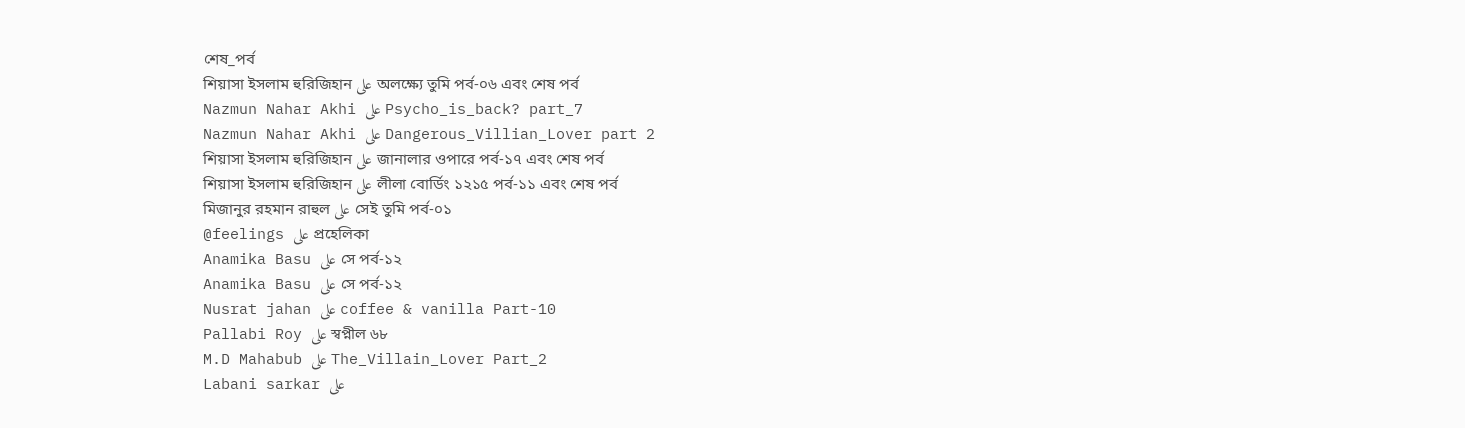শেষ_পর্ব
শিয়াসা ইসলাম হুরিজিহান على অলক্ষ্যে তুমি পর্ব-০৬ এবং শেষ পর্ব
Nazmun Nahar Akhi على Psycho_is_back? part_7
Nazmun Nahar Akhi على Dangerous_Villian_Lover part 2
শিয়াসা ইসলাম হুরিজিহান على জানালার ওপারে পর্ব-১৭ এবং শেষ পর্ব
শিয়াসা ইসলাম হুরিজিহান على লীলা বোর্ডিং ১২১৫ পর্ব-১১ এবং শেষ পর্ব
মিজানুর রহমান রাহুল على সেই তুমি পর্ব-০১
@feelings على প্রহেলিকা
Anamika Basu على সে পর্ব-১২
Anamika Basu على সে পর্ব-১২
Nusrat jahan على coffee & vanilla Part-10
Pallabi Roy على স্বপ্নীল ৬৮
M.D Mahabub على The_Villain_Lover Part_2
Labani sarkar على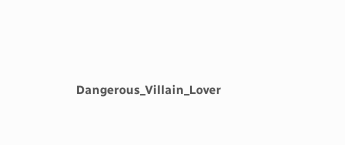Dangerous_Villain_Lover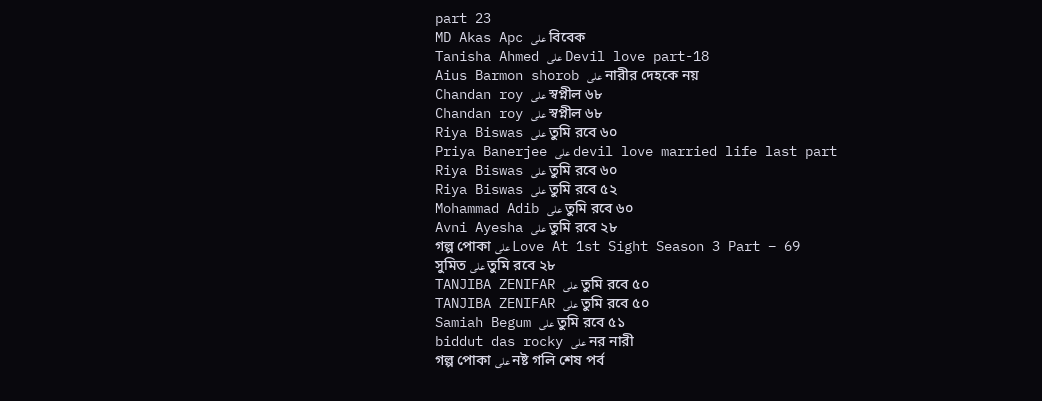part 23
MD Akas Apc على বিবেক
Tanisha Ahmed على Devil love part-18
Aius Barmon shorob على নারীর দেহকে নয়
Chandan roy على স্বপ্নীল ৬৮
Chandan roy على স্বপ্নীল ৬৮
Riya Biswas على তুমি রবে ৬০
Priya Banerjee على devil love married life last part
Riya Biswas على তুমি রবে ৬০
Riya Biswas على তুমি রবে ৫২
Mohammad Adib على তুমি রবে ৬০
Avni Ayesha على তুমি রবে ২৮
গল্প পোকা على Love At 1st Sight Season 3 Part – 69
সুমিত على তুমি রবে ২৮
TANJIBA ZENIFAR على তুমি রবে ৫০
TANJIBA ZENIFAR على তুমি রবে ৫০
Samiah Begum على তুমি রবে ৫১
biddut das rocky على নর নারী
গল্প পোকা على নষ্ট গলি শেষ পর্ব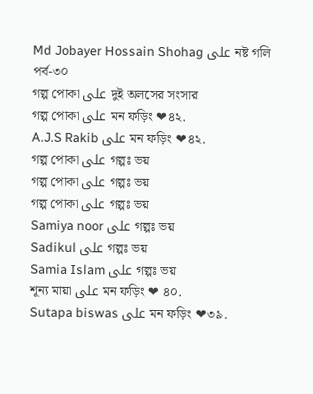Md Jobayer Hossain Shohag على নষ্ট গলি পর্ব-৩০
গল্প পোকা على দুই অলসের সংসার
গল্প পোকা على মন ফড়িং ❤৪২.
A.J.S Rakib على মন ফড়িং ❤৪২.
গল্প পোকা على গল্পঃ ভয়
গল্প পোকা على গল্পঃ ভয়
গল্প পোকা على গল্পঃ ভয়
Samiya noor على গল্পঃ ভয়
Sadikul على গল্পঃ ভয়
Samia Islam على গল্পঃ ভয়
শূন্য মায়া على মন ফড়িং ❤ ৪০.
Sutapa biswas على মন ফড়িং ❤৩৯.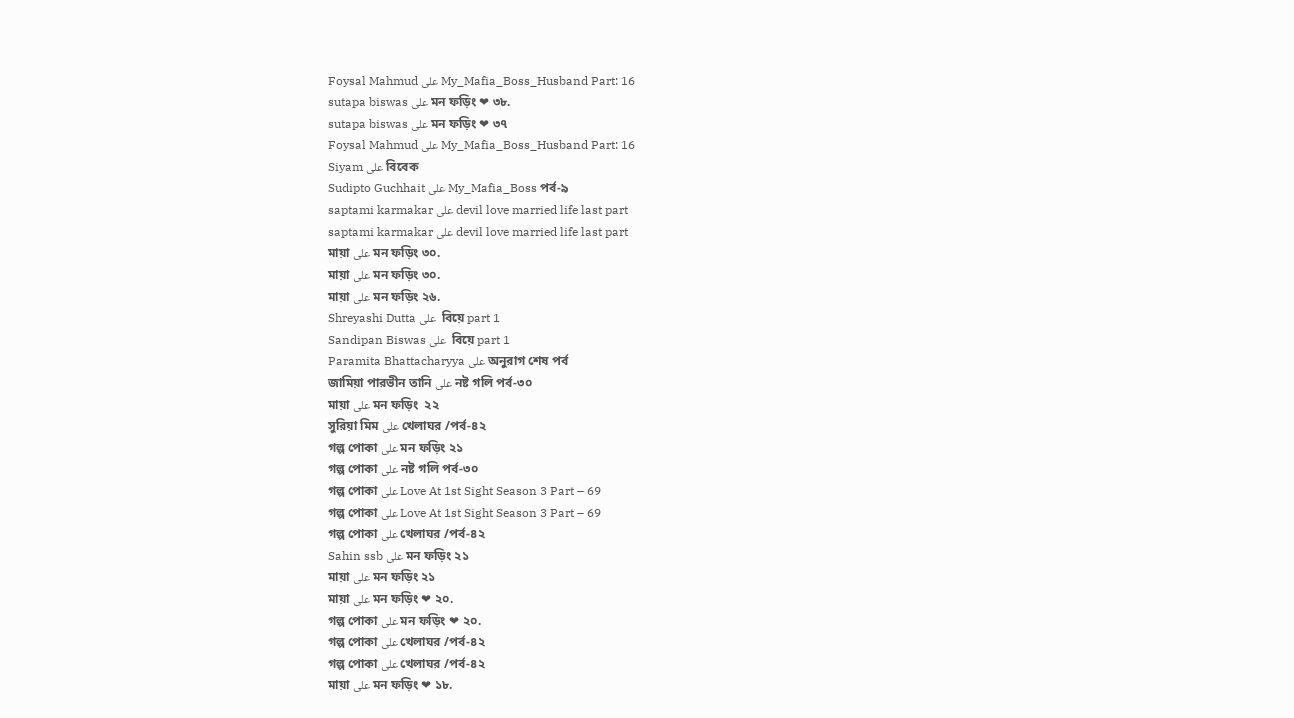Foysal Mahmud على My_Mafia_Boss_Husband Part: 16
sutapa biswas على মন ফড়িং ❤ ৩৮.
sutapa biswas على মন ফড়িং ❤ ৩৭
Foysal Mahmud على My_Mafia_Boss_Husband Part: 16
Siyam على বিবেক
Sudipto Guchhait على My_Mafia_Boss পর্ব-৯
saptami karmakar على devil love married life last part
saptami karmakar على devil love married life last part
মায়া على মন ফড়িং ৩০.
মায়া على মন ফড়িং ৩০.
মায়া على মন ফড়িং ২৬.
Shreyashi Dutta على  বিয়ে part 1
Sandipan Biswas على  বিয়ে part 1
Paramita Bhattacharyya على অনুরাগ শেষ পর্ব
জামিয়া পারভীন তানি على নষ্ট গলি পর্ব-৩০
মায়া على মন ফড়িং  ২২
সুরিয়া মিম على খেলাঘর /পর্ব-৪২
গল্প পোকা على মন ফড়িং ২১
গল্প পোকা على নষ্ট গলি পর্ব-৩০
গল্প পোকা على Love At 1st Sight Season 3 Part – 69
গল্প পোকা على Love At 1st Sight Season 3 Part – 69
গল্প পোকা على খেলাঘর /পর্ব-৪২
Sahin ssb على মন ফড়িং ২১
মায়া على মন ফড়িং ২১
মায়া على মন ফড়িং ❤ ২০.
গল্প পোকা على মন ফড়িং ❤ ২০.
গল্প পোকা على খেলাঘর /পর্ব-৪২
গল্প পোকা على খেলাঘর /পর্ব-৪২
মায়া على মন ফড়িং ❤ ১৮.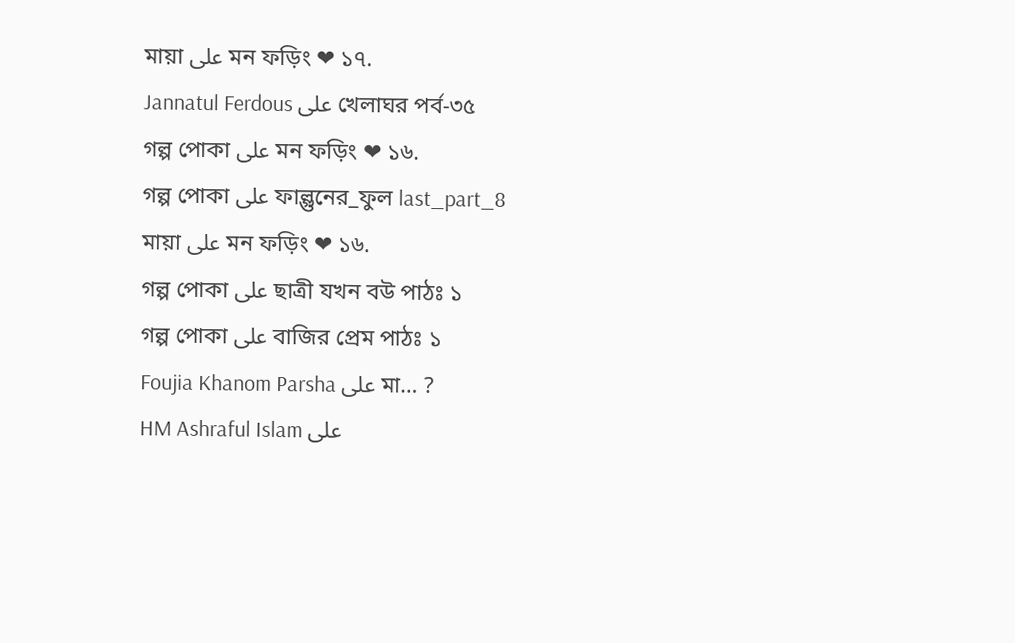মায়া على মন ফড়িং ❤ ১৭.
Jannatul Ferdous على খেলাঘর পর্ব-৩৫
গল্প পোকা على মন ফড়িং ❤ ১৬.
গল্প পোকা على ফাল্গুনের_ফুল last_part_8
মায়া على মন ফড়িং ❤ ১৬.
গল্প পোকা على ছাত্রী যখন বউ পাঠঃ ১
গল্প পোকা على বাজির প্রেম পাঠঃ ১
Foujia Khanom Parsha على মা… ?
HM Ashraful Islam على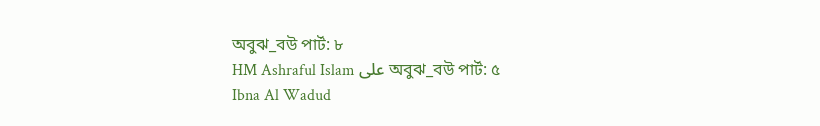অবুঝ_বউ পার্ট: ৮
HM Ashraful Islam على অবুঝ_বউ পার্ট: ৫
Ibna Al Wadud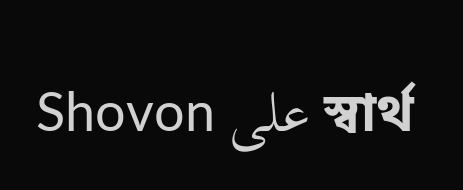Shovon على স্বার্থ